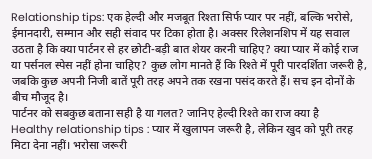Relationship tips: एक हेल्दी और मजबूत रिश्ता सिर्फ प्यार पर नहीं, बल्कि भरोसे, ईमानदारी, सम्मान और सही संवाद पर टिका होता है। अक्सर रिलेशनशिप में यह सवाल उठता है कि क्या पार्टनर से हर छोटी-बड़ी बात शेयर करनी चाहिए? क्या प्यार में कोई राज या पर्सनल स्पेस नहीं होना चाहिए? कुछ लोग मानते हैं कि रिश्ते में पूरी पारदर्शिता जरूरी है, जबकि कुछ अपनी निजी बातें पूरी तरह अपने तक रखना पसंद करते हैं। सच इन दोनों के बीच मौजूद है।
पार्टनर को सबकुछ बताना सही है या गलत? जानिए हेल्दी रिश्ते का राज क्या है
Healthy relationship tips : प्यार में खुलापन जरूरी है, लेकिन खुद को पूरी तरह मिटा देना नहीं। भरोसा जरूरी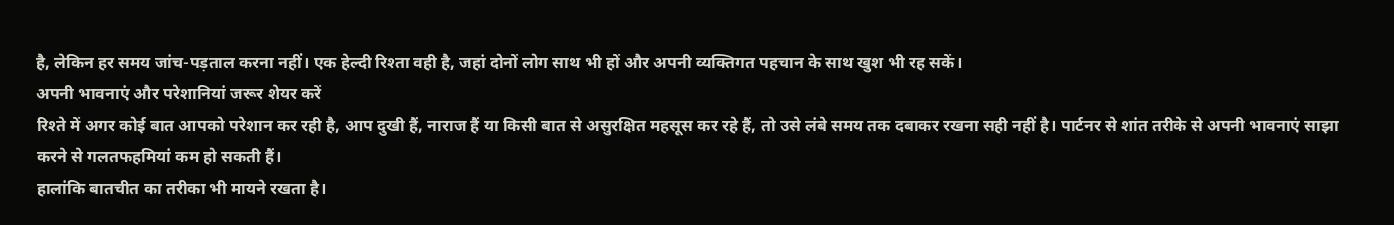है, लेकिन हर समय जांच-पड़ताल करना नहीं। एक हेल्दी रिश्ता वही है, जहां दोनों लोग साथ भी हों और अपनी व्यक्तिगत पहचान के साथ खुश भी रह सकें।
अपनी भावनाएं और परेशानियां जरूर शेयर करें
रिश्ते में अगर कोई बात आपको परेशान कर रही है, आप दुखी हैं, नाराज हैं या किसी बात से असुरक्षित महसूस कर रहे हैं, तो उसे लंबे समय तक दबाकर रखना सही नहीं है। पार्टनर से शांत तरीके से अपनी भावनाएं साझा करने से गलतफहमियां कम हो सकती हैं।
हालांकि बातचीत का तरीका भी मायने रखता है।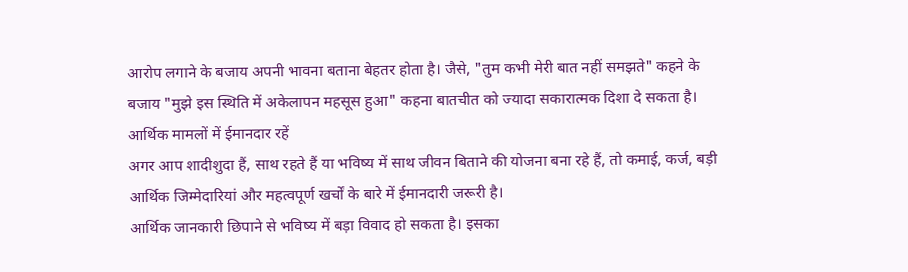आरोप लगाने के बजाय अपनी भावना बताना बेहतर होता है। जैसे, "तुम कभी मेरी बात नहीं समझते" कहने के बजाय "मुझे इस स्थिति में अकेलापन महसूस हुआ" कहना बातचीत को ज्यादा सकारात्मक दिशा दे सकता है।
आर्थिक मामलों में ईमानदार रहें
अगर आप शादीशुदा हैं, साथ रहते हैं या भविष्य में साथ जीवन बिताने की योजना बना रहे हैं, तो कमाई, कर्ज, बड़ी आर्थिक जिम्मेदारियां और महत्वपूर्ण खर्चों के बारे में ईमानदारी जरूरी है।
आर्थिक जानकारी छिपाने से भविष्य में बड़ा विवाद हो सकता है। इसका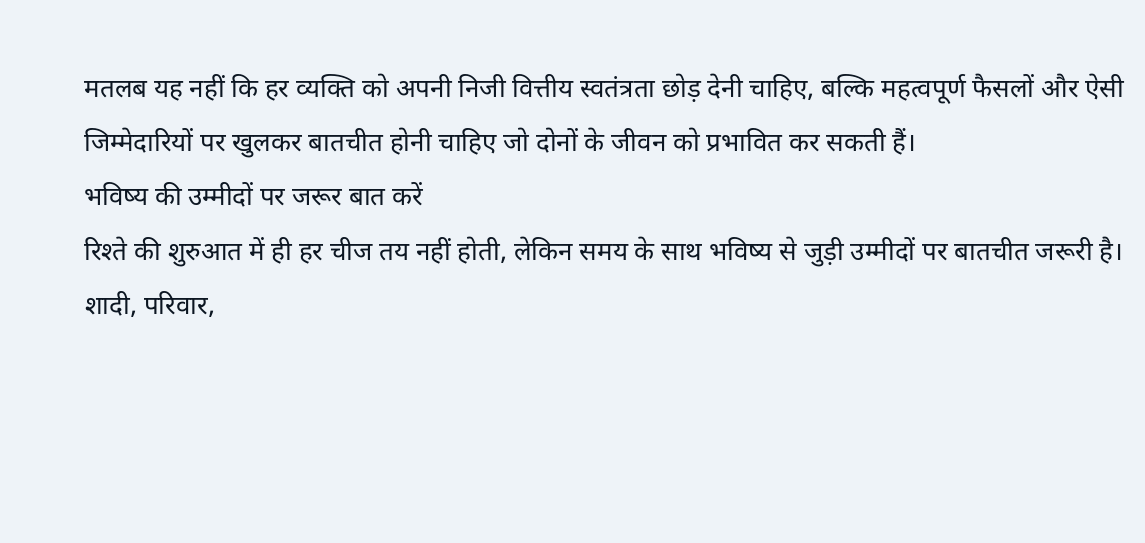मतलब यह नहीं कि हर व्यक्ति को अपनी निजी वित्तीय स्वतंत्रता छोड़ देनी चाहिए, बल्कि महत्वपूर्ण फैसलों और ऐसी जिम्मेदारियों पर खुलकर बातचीत होनी चाहिए जो दोनों के जीवन को प्रभावित कर सकती हैं।
भविष्य की उम्मीदों पर जरूर बात करें
रिश्ते की शुरुआत में ही हर चीज तय नहीं होती, लेकिन समय के साथ भविष्य से जुड़ी उम्मीदों पर बातचीत जरूरी है। शादी, परिवार,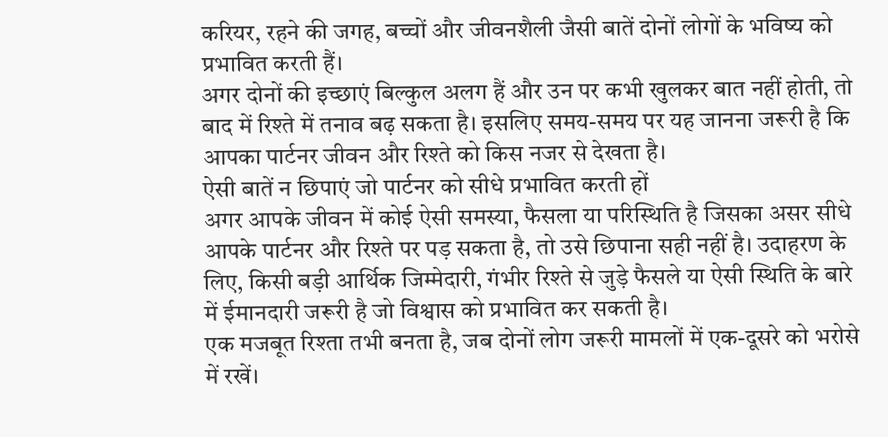करियर, रहने की जगह, बच्चों और जीवनशैली जैसी बातें दोनों लोगों के भविष्य को प्रभावित करती हैं।
अगर दोनों की इच्छाएं बिल्कुल अलग हैं और उन पर कभी खुलकर बात नहीं होती, तो बाद में रिश्ते में तनाव बढ़ सकता है। इसलिए समय-समय पर यह जानना जरूरी है कि आपका पार्टनर जीवन और रिश्ते को किस नजर से देखता है।
ऐसी बातें न छिपाएं जो पार्टनर को सीधे प्रभावित करती हों
अगर आपके जीवन में कोई ऐसी समस्या, फैसला या परिस्थिति है जिसका असर सीधे आपके पार्टनर और रिश्ते पर पड़ सकता है, तो उसे छिपाना सही नहीं है। उदाहरण के लिए, किसी बड़ी आर्थिक जिम्मेदारी, गंभीर रिश्ते से जुड़े फैसले या ऐसी स्थिति के बारे में ईमानदारी जरूरी है जो विश्वास को प्रभावित कर सकती है।
एक मजबूत रिश्ता तभी बनता है, जब दोनों लोग जरूरी मामलों में एक-दूसरे को भरोसे में रखें।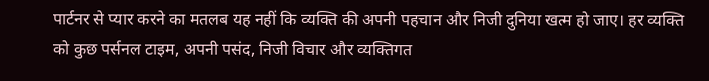पार्टनर से प्यार करने का मतलब यह नहीं कि व्यक्ति की अपनी पहचान और निजी दुनिया खत्म हो जाए। हर व्यक्ति को कुछ पर्सनल टाइम, अपनी पसंद, निजी विचार और व्यक्तिगत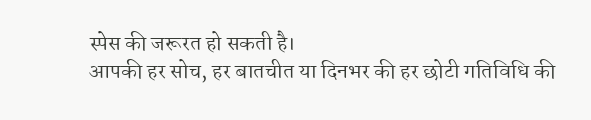स्पेस की जरूरत हो सकती है।
आपकी हर सोच, हर बातचीत या दिनभर की हर छोटी गतिविधि की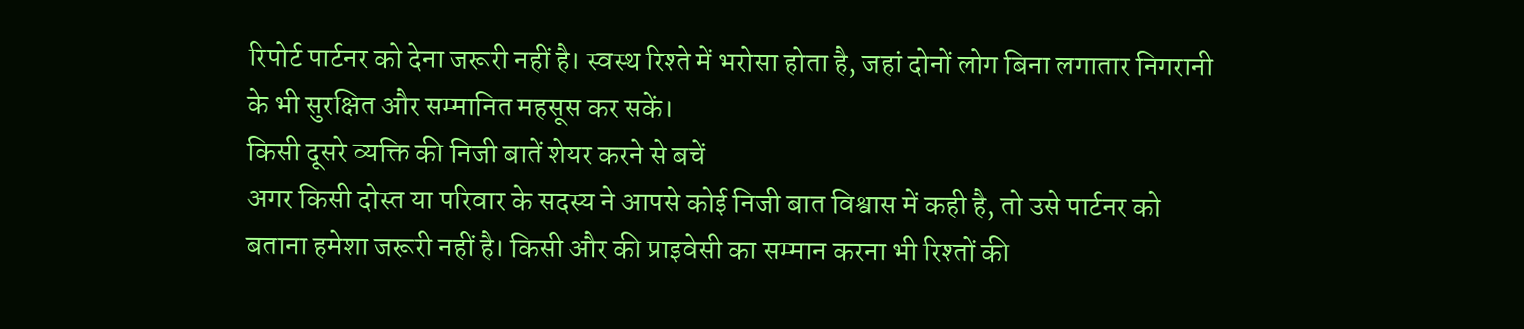रिपोर्ट पार्टनर को देना जरूरी नहीं है। स्वस्थ रिश्ते में भरोसा होता है, जहां दोनों लोग बिना लगातार निगरानी के भी सुरक्षित और सम्मानित महसूस कर सकें।
किसी दूसरे व्यक्ति की निजी बातें शेयर करने से बचें
अगर किसी दोस्त या परिवार के सदस्य ने आपसे कोई निजी बात विश्वास में कही है, तो उसे पार्टनर को बताना हमेशा जरूरी नहीं है। किसी और की प्राइवेसी का सम्मान करना भी रिश्तों की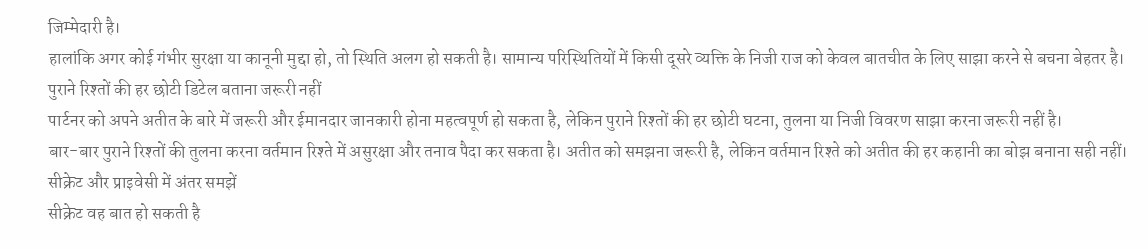जिम्मेदारी है।
हालांकि अगर कोई गंभीर सुरक्षा या कानूनी मुद्दा हो, तो स्थिति अलग हो सकती है। सामान्य परिस्थितियों में किसी दूसरे व्यक्ति के निजी राज को केवल बातचीत के लिए साझा करने से बचना बेहतर है।
पुराने रिश्तों की हर छोटी डिटेल बताना जरूरी नहीं
पार्टनर को अपने अतीत के बारे में जरूरी और ईमानदार जानकारी होना महत्वपूर्ण हो सकता है, लेकिन पुराने रिश्तों की हर छोटी घटना, तुलना या निजी विवरण साझा करना जरूरी नहीं है।
बार-बार पुराने रिश्तों की तुलना करना वर्तमान रिश्ते में असुरक्षा और तनाव पैदा कर सकता है। अतीत को समझना जरूरी है, लेकिन वर्तमान रिश्ते को अतीत की हर कहानी का बोझ बनाना सही नहीं।
सीक्रेट और प्राइवेसी में अंतर समझें
सीक्रेट वह बात हो सकती है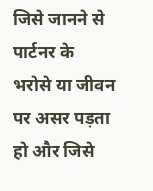जिसे जानने से पार्टनर के भरोसे या जीवन पर असर पड़ता हो और जिसे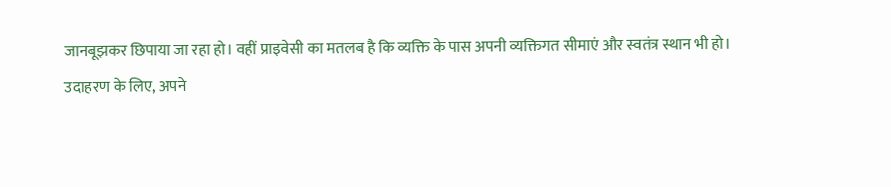जानबूझकर छिपाया जा रहा हो। वहीं प्राइवेसी का मतलब है कि व्यक्ति के पास अपनी व्यक्तिगत सीमाएं और स्वतंत्र स्थान भी हो।
उदाहरण के लिए, अपने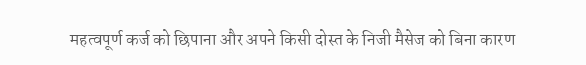महत्वपूर्ण कर्ज को छिपाना और अपने किसी दोस्त के निजी मैसेज को बिना कारण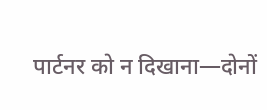पार्टनर को न दिखाना—दोनों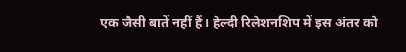एक जैसी बातें नहीं हैं। हेल्दी रिलेशनशिप में इस अंतर को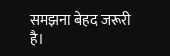समझना बेहद जरूरी है।